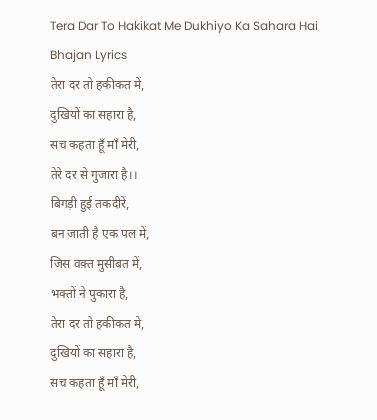Tera Dar To Hakikat Me Dukhiyo Ka Sahara Hai Bhajan Lyrics
तेरा दर तो हकीकत में,
दुखियों का सहारा है,
सच कहता हूँ माँ मेरी,
तेरे दर से गुजारा है।।
बिगड़ी हुई तकदीरें,
बन जाती है एक पल में,
जिस वक़्त मुसीबत में,
भक्तों ने पुकारा है,
तेरा दर तो हकीकत मे,
दुखियों का सहारा है,
सच कहता हूँ माँ मेरी,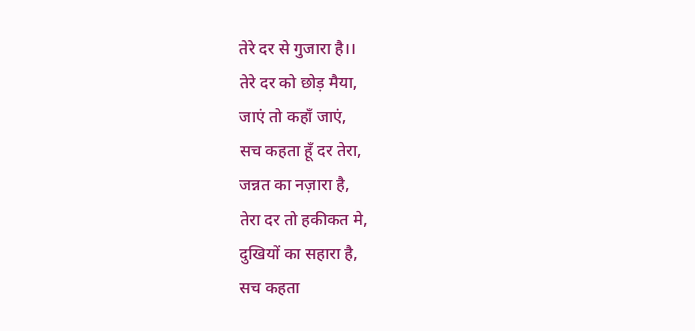तेरे दर से गुजारा है।।
तेरे दर को छोड़ मैया,
जाएं तो कहाँ जाएं,
सच कहता हूँ दर तेरा,
जन्नत का नज़ारा है,
तेरा दर तो हकीकत मे,
दुखियों का सहारा है,
सच कहता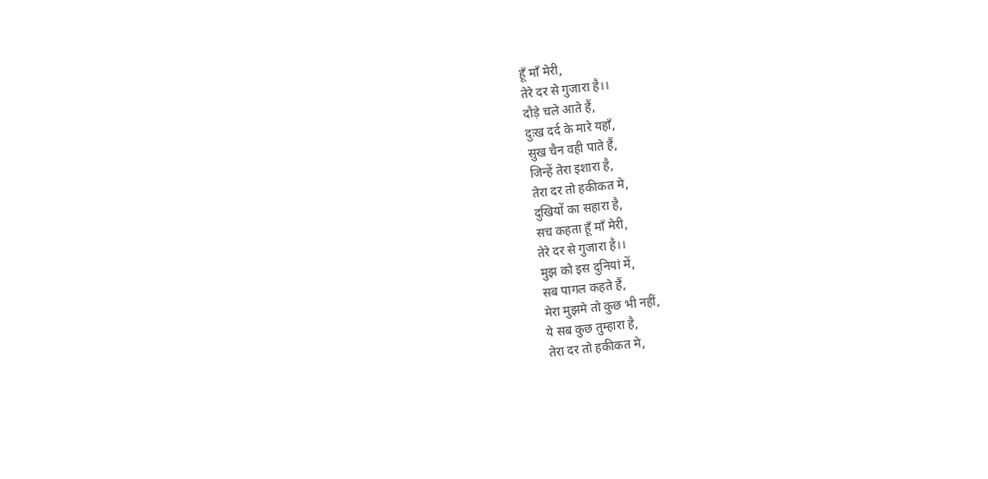हूँ माँ मेरी,
तेरे दर से गुजारा है।।
दौड़े चले आते हैं,
दुःख दर्द के मारे यहाँ,
सुख चैन वही पाते हैं,
जिन्हें तेरा इशारा है,
तेरा दर तो हकीकत मे,
दुखियों का सहारा है,
सच कहता हूँ माँ मेरी,
तेरे दर से गुजारा है।।
मुझ को इस दुनियां में,
सब पागल कहते हैं,
मेरा मुझमे तो कुछ भी नहीं,
ये सब कुछ तुम्हारा है,
तेरा दर तो हकीकत मे,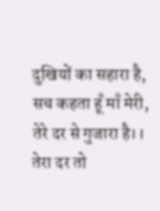दुखियों का सहारा है,
सच कहता हूँ माँ मेरी,
तेरे दर से गुजारा है।।
तेरा दर तो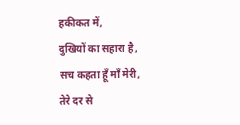हकीकत में,
दुखियों का सहारा है,
सच कहता हूँ माँ मेरी,
तेरे दर से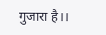गुजारा है।।